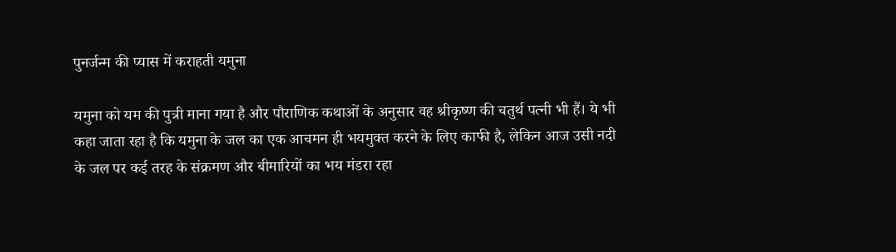पुनर्जन्म की प्यास में कराहती यमुना

यमुना को यम की पुत्री माना गया है और पौराणिक कथाओं के अनुसार वह श्रीकृष्ण की चतुर्थ पत्नी भी हैं। ये भी कहा जाता रहा है कि यमुना के जल का एक आचमन ही भयमुक्त करने के लिए काफी है, लेकिन आज उसी नदी के जल पर कई तरह के संक्रमण और बीमारियों का भय मंडरा रहा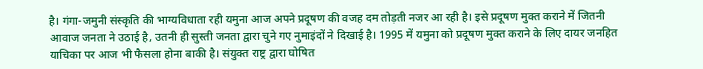है। गंगा-जमुनी संस्कृति की भाग्यविधाता रही यमुना आज अपने प्रदूषण की वजह दम तोड़ती नजर आ रही है। इसे प्रदूषण मुक्त कराने में जितनी आवाज जनता ने उठाई है, उतनी ही सुस्ती जनता द्वारा चुने गए नुमाइंदों ने दिखाई है। 1995 में यमुना को प्रदूषण मुक्त कराने के लिए दायर जनहित याचिका पर आज भी फैसला होना बाकी है। संयुक्त राष्ट्र द्वारा घोषित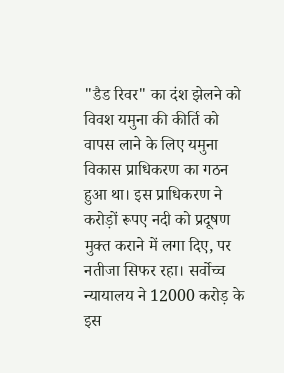"डैड रिवर" का दंश झेलने को विवश यमुना की कीर्ति को वापस लाने के लिए यमुना विकास प्राधिकरण का गठन हुआ था। इस प्राधिकरण ने करोड़ों रूपए नदी को प्रदूषण मुक्त कराने में लगा दिए, पर नतीजा सिफर रहा। सर्वोच्च न्यायालय ने 12000 करोड़ के इस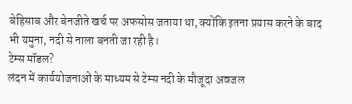बेहिसाब और बेनजीते खर्च पर अफसोस जताया था, क्योंकि इतना प्रयास करने के बाद भी यमुना, नदी से नाला बनती जा रही है।
टेम्स मॉडल?
लंदन में कार्ययोजनाओं के माध्यम से टेम्स नदी के मौजूदा अवजल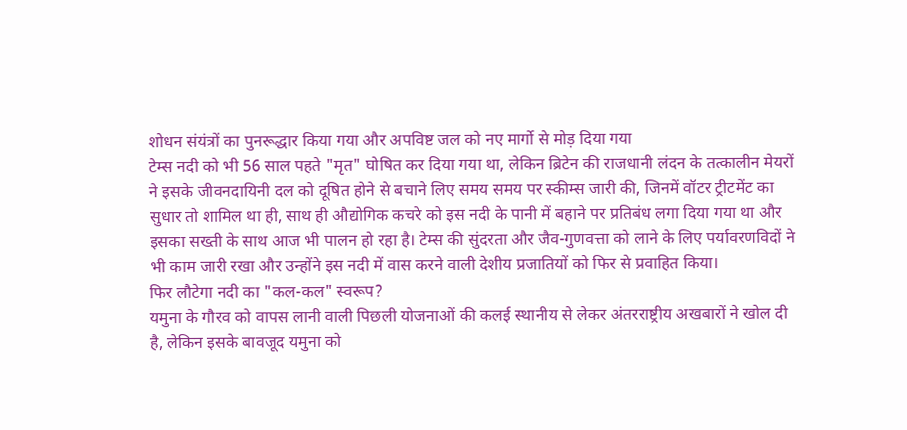शोधन संयंत्रों का पुनरूद्धार किया गया और अपविष्ट जल को नए मार्गो से मोड़ दिया गया
टेम्स नदी को भी 56 साल पहते "मृत" घोषित कर दिया गया था, लेकिन ब्रिटेन की राजधानी लंदन के तत्कालीन मेयरों ने इसके जीवनदायिनी दल को दूषित होने से बचाने लिए समय समय पर स्कीम्स जारी की, जिनमें वॉटर ट्रीटमेंट का सुधार तो शामिल था ही, साथ ही औद्योगिक कचरे को इस नदी के पानी में बहाने पर प्रतिबंध लगा दिया गया था और इसका सख्ती के साथ आज भी पालन हो रहा है। टेम्स की सुंदरता और जैव-गुणवत्ता को लाने के लिए पर्यावरणविदों ने भी काम जारी रखा और उन्होंने इस नदी में वास करने वाली देशीय प्रजातियों को फिर से प्रवाहित किया।
फिर लौटेगा नदी का "कल-कल" स्वरूप?
यमुना के गौरव को वापस लानी वाली पिछली योजनाओं की कलई स्थानीय से लेकर अंतरराष्ट्रीय अखबारों ने खोल दी है, लेकिन इसके बावजूद यमुना को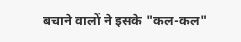बचाने वालों ने इसके "कल-कल"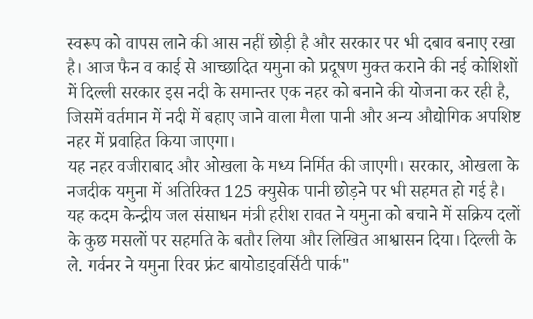स्वरूप को वापस लाने की आस नहीं छोड़ी है और सरकार पर भी दबाव बनाए रखा है। आज फैन व काई से आच्छादित यमुना को प्रदूषण मुक्त कराने की नई कोशिशों में दिल्ली सरकार इस नदी के समान्तर एक नहर को बनाने की योजना कर रही है, जिसमें वर्तमान में नदी में बहाए जाने वाला मैला पानी और अन्य औद्योगिक अपशिष्ट नहर में प्रवाहित किया जाएगा।
यह नहर वजीराबाद और ओखला के मध्य निर्मित की जाएगी। सरकार, ओखला के नजदीक यमुना में अतिरिक्त 125 क्युसेक पानी छोड़ने पर भी सहमत हो गई है। यह कदम केन्द्रीय जल संसाधन मंत्री हरीश रावत ने यमुना को बचाने में सक्रिय दलों के कुछ मसलों पर सहमति के बतौर लिया और लिखित आश्वासन दिया। दिल्ली के ले. गर्वनर ने यमुना रिवर फ्रंट बायोडाइवर्सिटी पार्क"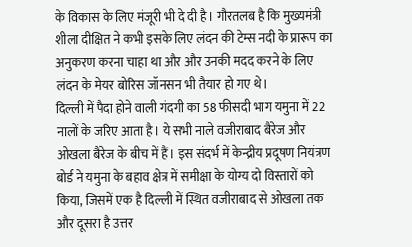के विकास के लिए मंजूरी भी दे दी है। गौरतलब है कि मुख्यमंत्री शीला दीक्षित ने कभी इसके लिए लंदन की टेम्स नदी के प्रारूप का अनुकरण करना चाहा था और और उनकी मदद करने के लिए लंदन के मेयर बोरिस जॉनसन भी तैयार हो गए थे।
दिल्ली में पैदा होने वाली गंदगी का 58 फीसदी भाग यमुना में 22 नालों के जरिए आता है। ये सभी नाले वजीराबाद बैरेज और ओखला बैरेज के बीच में हैं। इस संदर्भ में केन्द्रीय प्रदूषण नियंत्रण बोर्ड ने यमुना के बहाव क्षेत्र में समीक्षा के योग्य दो विस्तारों को किया, जिसमें एक है दिल्ली में स्थित वजीराबाद से ओखला तक और दूसरा है उत्तर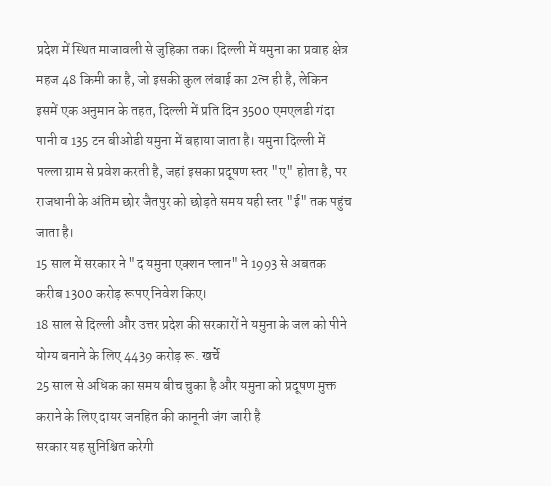प्रदेश में स्थित माजावली से जुहिका तक। दिल्ली में यमुना का प्रवाह क्षेत्र महज 48 किमी का है, जो इसकी कुल लंबाई का 2त्न ही है, लेकिन इसमें एक अनुमान के तहत, दिल्ली में प्रति दिन 3500 एमएलडी गंदा पानी व 135 टन बीओडी यमुना में बहाया जाता है। यमुना दिल्ली में पल्ला ग्राम से प्रवेश करती है, जहां इसका प्रदूषण स्तर "ए" होता है, पर राजधानी के अंतिम छोर जैतपुर को छोड़ते समय यही स्तर "ई" तक पहुंच जाता है।
15 साल में सरकार ने "द यमुना एक्शन प्लान" ने 1993 से अबतक करीब 1300 करोड़ रूपए निवेश किए।
18 साल से दिल्ली और उत्तर प्रदेश की सरकारों ने यमुना के जल को पीने योग्य बनाने के लिए 4439 करोड़ रू. खर्चे
25 साल से अधिक का समय बीच चुका है और यमुना को प्रदूषण मुक्त कराने के लिए दायर जनहित की कानूनी जंग जारी है
सरकार यह सुनिश्चित करेगी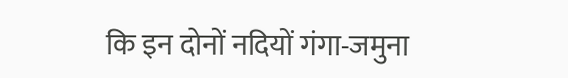कि इन दोनों नदियों गंगा-जमुना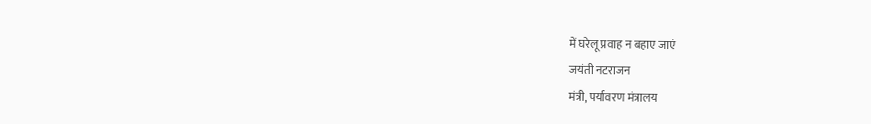में घरेलू प्रवाह न बहाए जाएं
जयंती नटराजन
मंत्री, पर्यावरण मंत्रालय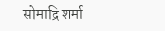सोमाद्रि शर्मा